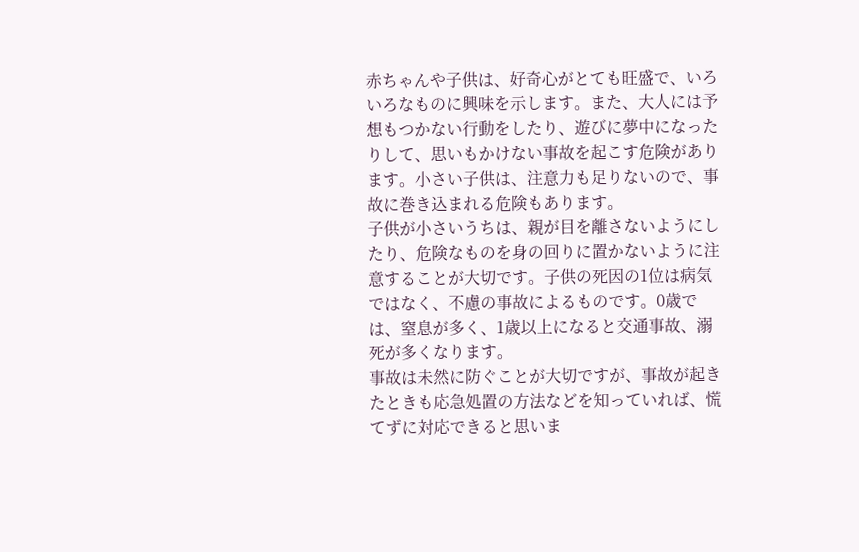赤ちゃんや子供は、好奇心がとても旺盛で、いろいろなものに興味を示します。また、大人には予想もつかない行動をしたり、遊びに夢中になったりして、思いもかけない事故を起こす危険があります。小さい子供は、注意力も足りないので、事故に巻き込まれる危険もあります。
子供が小さいうちは、親が目を離さないようにしたり、危険なものを身の回りに置かないように注意することが大切です。子供の死因の1位は病気ではなく、不慮の事故によるものです。0歳では、窒息が多く、1歳以上になると交通事故、溺死が多くなります。
事故は未然に防ぐことが大切ですが、事故が起きたときも応急処置の方法などを知っていれば、慌てずに対応できると思いま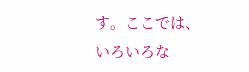す。ここでは、いろいろな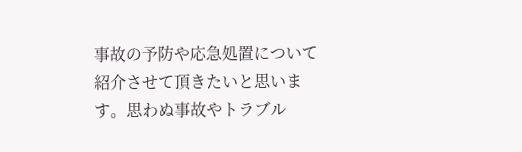事故の予防や応急処置について紹介させて頂きたいと思います。思わぬ事故やトラブル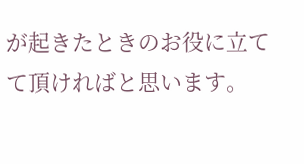が起きたときのお役に立てて頂ければと思います。